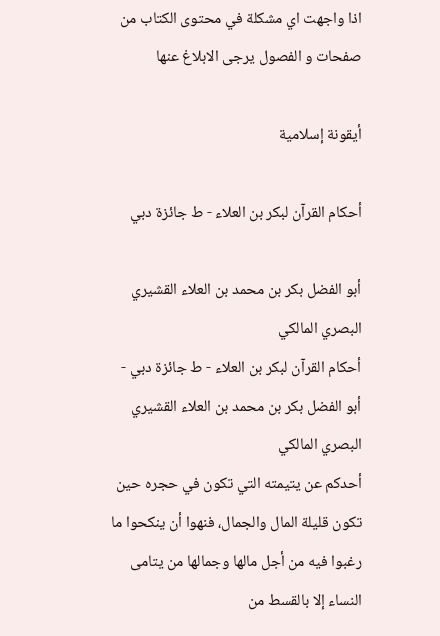اذا واجهت اي مشكلة في محتوى الكتاب من صفحات و الفصول يرجى الابلاغ عنها

أيقونة إسلامية

أحكام القرآن لبكر بن العلاء - ط جائزة دبي

أبو الفضل بكر بن محمد بن العلاء القشيري البصري المالكي
أحكام القرآن لبكر بن العلاء - ط جائزة دبي - أبو الفضل بكر بن محمد بن العلاء القشيري البصري المالكي
أحدكم عن يتيمته التي تكون في حجره حين تكون قليلة المال والجمال، فنهوا أن ينكحوا ما رغبوا فيه من أجل مالها وجمالها من يتامى النساء إلا بالقسط من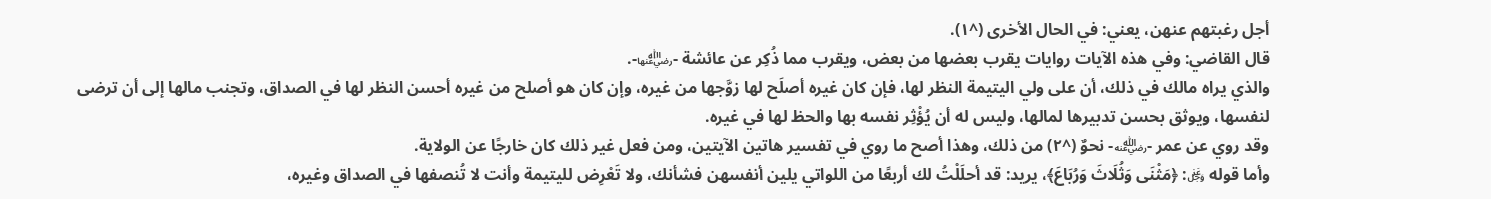أجل رغبتهم عنهن، يعني: في الحال الأخرى (^١).
قال القاضي: وفي هذه الآيات روايات يقرب بعضها من بعض، ويقرب مما ذُكِر عن عائشة -﵂-.
والذي يراه مالك في ذلك، أن على ولي اليتيمة النظر لها، فإن كان غيره أصلَح لها زوَّجها من غيره، وإن كان هو أصلح من غيره أحسن النظر لها في الصداق، وتجنب مالها إلى أن ترضى لنفسها، ويوثق بحسن تدبيرها لمالها، وليس له أن يُؤْثِر نفسه بها والحظ لها في غيره.
وقد روي عن عمر -﵁- نحوٌ (^٢) من ذلك، وهذا أصح ما روي في تفسير هاتين الآيتين، ومن فعل غير ذلك كان خارجًا عن الولاية.
وأما قوله ﷿: ﴿مَثْنَى وَثُلَاثَ وَرُبَاعَ﴾، يريد: قد أحلَلْتُ لك أربعًا من اللواتي يلين أنفسهن فشأنك، ولا تَعْرِض لليتيمة وأنت لا تُنصفها في الصداق وغيره،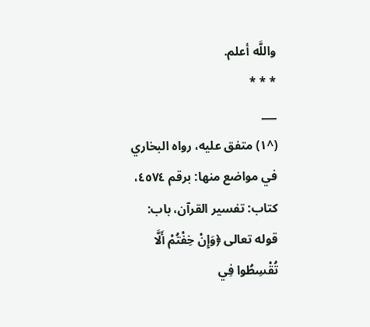واللَّه أعلم.
* * *
___
(^١) متفق عليه، رواه البخاري في مواضع منها: برقم ٤٥٧٤، كتاب: تفسير القرآن، باب: قوله تعالى ﴿وَإِنْ خِفْتُمْ أَلَّا تُقْسِطُوا فِي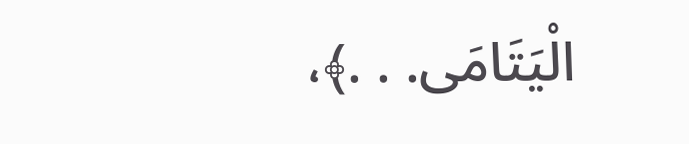الْيَتَامَى. . .﴾،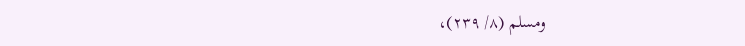ومسلم (٨/ ٢٣٩)،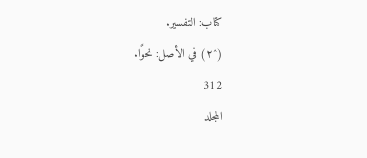كتاب: التفسير.
(^٢) في الأصل: نحوًا.
312
المجلد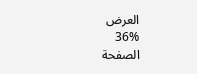العرض
36%
الصفحة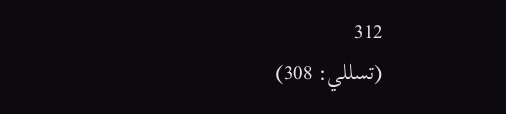312
(تسللي: 308)